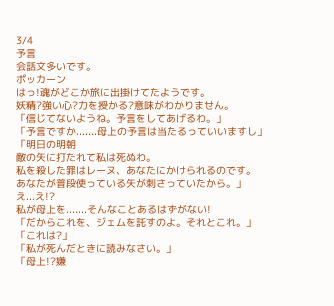3/4
予言
会話文多いです。
ポッカーン
はっ!魂がどこか旅に出掛けてたようです。
妖精?強い心?力を授かる?意味がわかりません。
「信じてないようね。予言をしてあげるわ。」
「予言ですか.......母上の予言は当たるっていいますし」
「明日の明朝
敵の矢に打たれて私は死ぬわ。
私を殺した罪はレーヌ、あなたにかけられるのです。
あなたが普段使っている矢が刺さっていたから。」
え...え!?
私が母上を.......そんなことあるはずがない!
「だからこれを、ジェムを託すのよ。それとこれ。」
「これは?」
「私が死んだときに読みなさい。」
「母上!?嫌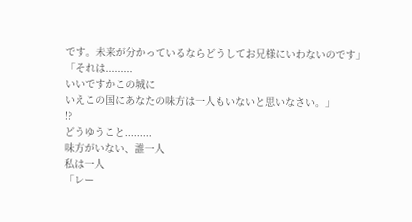です。未来が分かっているならどうしてお兄様にいわないのです」
「それは.........
いいですかこの城に
いえこの国にあなたの味方は一人もいないと思いなさい。」
!?
どうゆうこと.........
味方がいない、誰一人
私は一人
「レー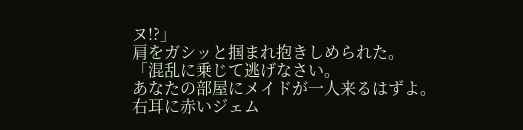ヌ!?」
肩をガシッと掴まれ抱きしめられた。
「混乱に乗じて逃げなさい。
あなたの部屋にメイドが一人来るはずよ。
右耳に赤いジェム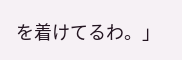を着けてるわ。」